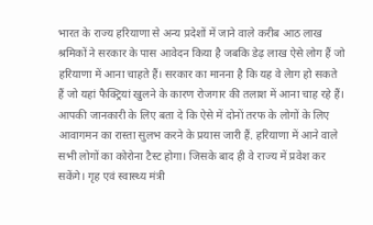भारत के राज्य हरियाणा से अन्य प्रदेशों में जाने वाले करीब आठ लाख श्रमिकों ने सरकार के पास आवेदन किया है जबकि डेढ़ लाख ऐसे लोग हैं जो हरियाणा में आना चाहते हैं। सरकार का मानना है कि यह वे लेाग हो सकते हैं जो यहां फैक्ट्रियां खुलने के कारण रोजगार की तलाश में आना चाह रहे हैं।
आपकी जानकारी के लिए बता दे कि ऐसे में दोनों तरफ के लोगों के लिए आवागमन का रास्ता सुलभ करने के प्रयास जारी हैं. हरियाणा में आने वाले सभी लोगों का कोरोना टैस्ट होगा। जिसके बाद ही वे राज्य में प्रवेश कर सकेंगे। गृह एवं स्वास्थ्य मंत्री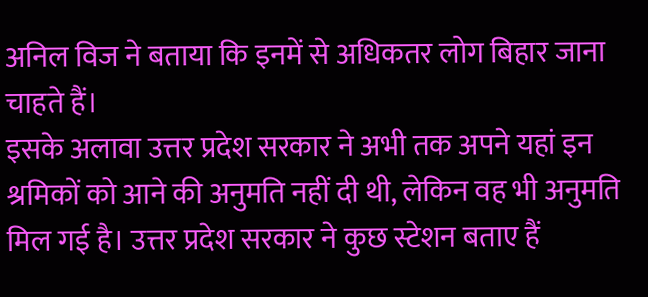अनिल विज ने बताया कि इनमें से अधिकतर लोग बिहार जाना चाहते हैं।
इसके अलावा उत्तर प्रदेश सरकार ने अभी तक अपने यहां इन श्रमिकों को आने की अनुमति नहीं दी थी, लेकिन वह भी अनुमति मिल गई है। उत्तर प्रदेश सरकार ने कुछ स्टेशन बताए हैं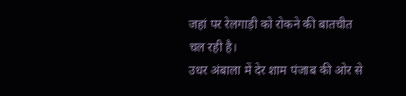जहां पर रेलगाड़ी को रोकने की बातचीत चल रही है।
उधर अंबाला में देर शाम पंजाब की ओर से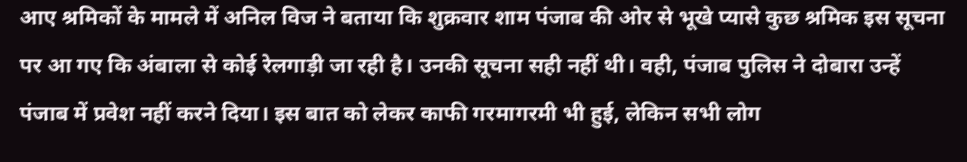आए श्रमिकों के मामले में अनिल विज ने बताया कि शुक्रवार शाम पंजाब की ओर से भूखे प्यासे कुछ श्रमिक इस सूचना पर आ गए कि अंबाला से कोई रेलगाड़ी जा रही है। उनकी सूचना सही नहीं थी। वही, पंजाब पुलिस ने दोबारा उन्हें पंजाब में प्रवेश नहीं करने दिया। इस बात को लेकर काफी गरमागरमी भी हुई, लेकिन सभी लोग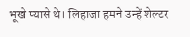भूखे प्यासे थे। लिहाजा हमने उन्हें शेल्टर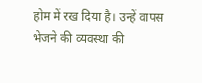होम में रख दिया है। उन्हें वापस भेजने की व्यवस्था की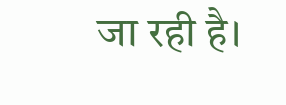जा रही है।